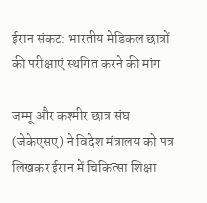ईरान संकट: भारतीय मेडिकल छात्रों की परीक्षाएं स्थगित करने की मांग

जम्मू और कश्मीर छात्र संघ (जेकेएसए) ने विदेश मंत्रालय को पत्र लिखकर ईरान में चिकित्सा शिक्षा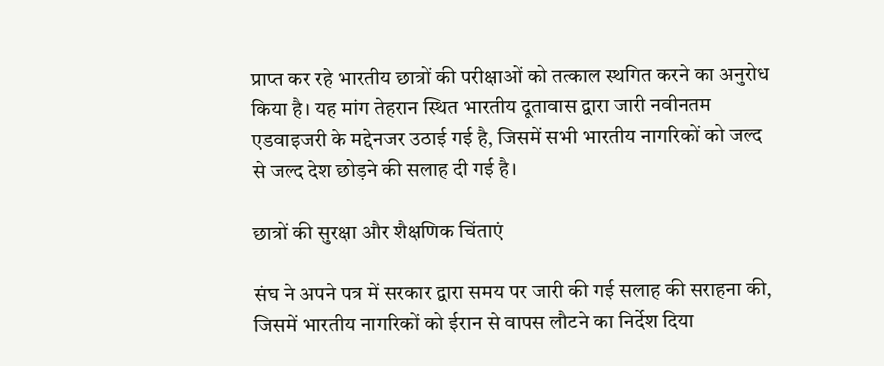प्राप्त कर रहे भारतीय छात्रों की परीक्षाओं को तत्काल स्थगित करने का अनुरोध किया है। यह मांग तेहरान स्थित भारतीय दूतावास द्वारा जारी नवीनतम एडवाइजरी के मद्देनजर उठाई गई है, जिसमें सभी भारतीय नागरिकों को जल्द से जल्द देश छोड़ने की सलाह दी गई है।

छात्रों की सुरक्षा और शैक्षणिक चिंताएं

संघ ने अपने पत्र में सरकार द्वारा समय पर जारी की गई सलाह की सराहना की, जिसमें भारतीय नागरिकों को ईरान से वापस लौटने का निर्देश दिया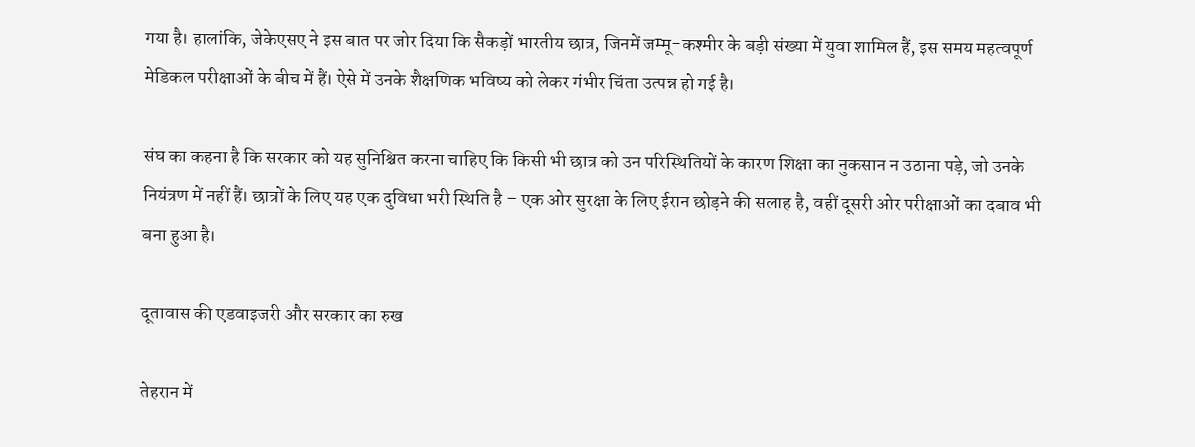गया है। हालांकि, जेकेएसए ने इस बात पर जोर दिया कि सैकड़ों भारतीय छात्र, जिनमें जम्मू-कश्मीर के बड़ी संख्या में युवा शामिल हैं, इस समय महत्वपूर्ण मेडिकल परीक्षाओं के बीच में हैं। ऐसे में उनके शैक्षणिक भविष्य को लेकर गंभीर चिंता उत्पन्न हो गई है।

संघ का कहना है कि सरकार को यह सुनिश्चित करना चाहिए कि किसी भी छात्र को उन परिस्थितियों के कारण शिक्षा का नुकसान न उठाना पड़े, जो उनके नियंत्रण में नहीं हैं। छात्रों के लिए यह एक दुविधा भरी स्थिति है – एक ओर सुरक्षा के लिए ईरान छोड़ने की सलाह है, वहीं दूसरी ओर परीक्षाओं का दबाव भी बना हुआ है।

दूतावास की एडवाइजरी और सरकार का रुख

तेहरान में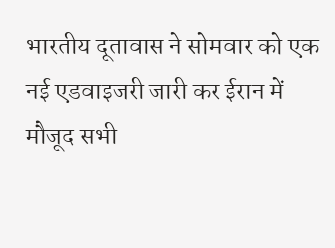भारतीय दूतावास ने सोमवार को एक नई एडवाइजरी जारी कर ईरान में मौजूद सभी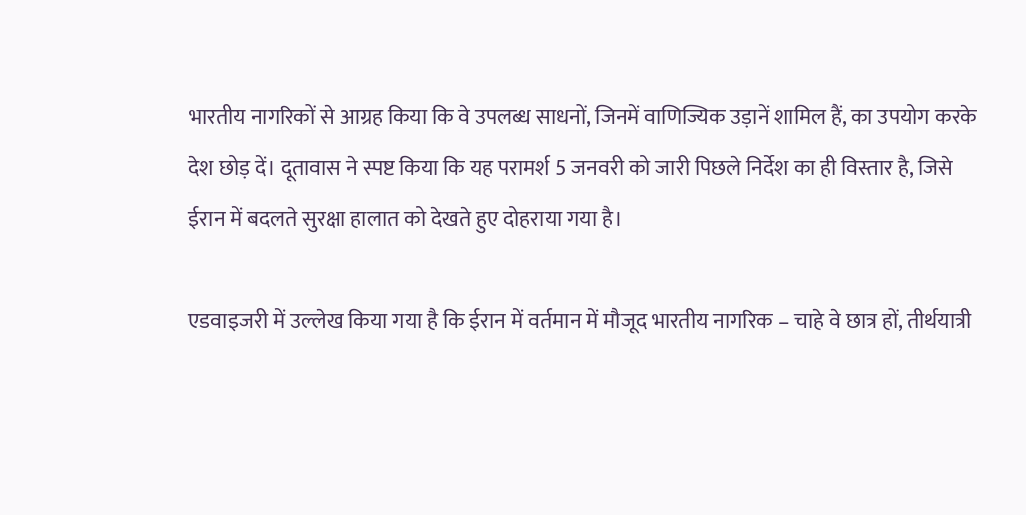भारतीय नागरिकों से आग्रह किया कि वे उपलब्ध साधनों, जिनमें वाणिज्यिक उड़ानें शामिल हैं, का उपयोग करके देश छोड़ दें। दूतावास ने स्पष्ट किया कि यह परामर्श 5 जनवरी को जारी पिछले निर्देश का ही विस्तार है, जिसे ईरान में बदलते सुरक्षा हालात को देखते हुए दोहराया गया है।

एडवाइजरी में उल्लेख किया गया है कि ईरान में वर्तमान में मौजूद भारतीय नागरिक – चाहे वे छात्र हों, तीर्थयात्री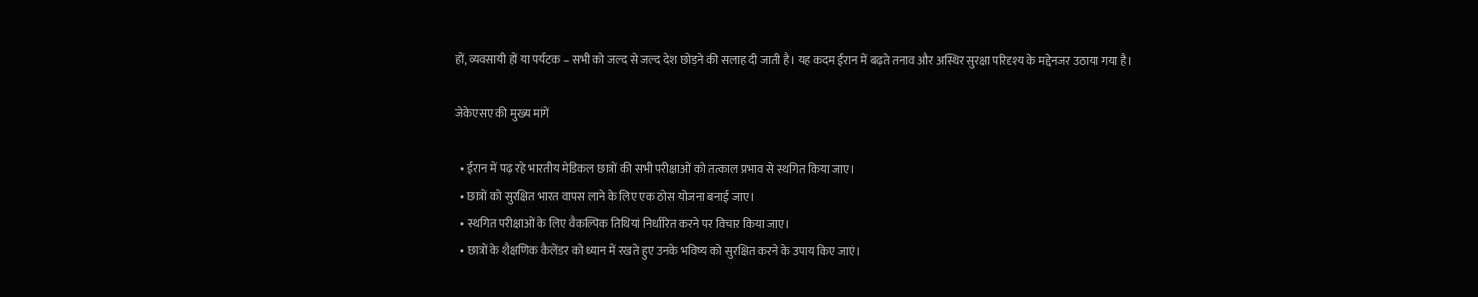हों, व्यवसायी हों या पर्यटक – सभी को जल्द से जल्द देश छोड़ने की सलाह दी जाती है। यह कदम ईरान में बढ़ते तनाव और अस्थिर सुरक्षा परिदृश्य के मद्देनजर उठाया गया है।

जेकेएसए की मुख्य मांगें

  • ईरान में पढ़ रहे भारतीय मेडिकल छात्रों की सभी परीक्षाओं को तत्काल प्रभाव से स्थगित किया जाए।
  • छात्रों को सुरक्षित भारत वापस लाने के लिए एक ठोस योजना बनाई जाए।
  • स्थगित परीक्षाओं के लिए वैकल्पिक तिथियां निर्धारित करने पर विचार किया जाए।
  • छात्रों के शैक्षणिक कैलेंडर को ध्यान में रखते हुए उनके भविष्य को सुरक्षित करने के उपाय किए जाएं।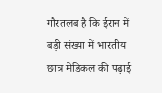गौरतलब है कि ईरान में बड़ी संख्या में भारतीय छात्र मेडिकल की पढ़ाई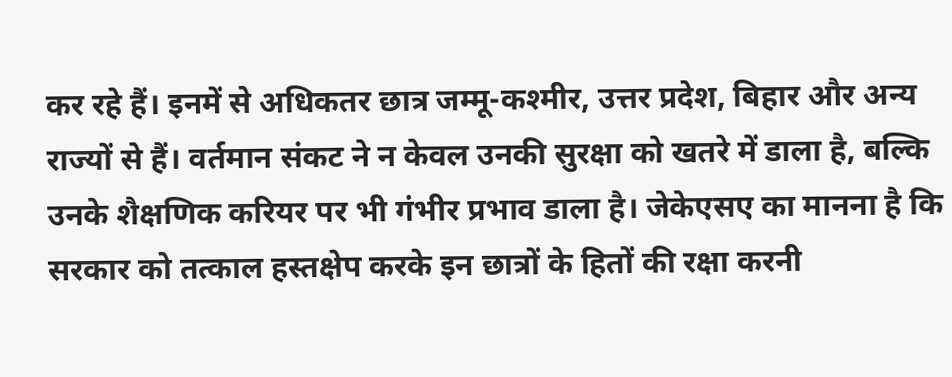कर रहे हैं। इनमें से अधिकतर छात्र जम्मू-कश्मीर, उत्तर प्रदेश, बिहार और अन्य राज्यों से हैं। वर्तमान संकट ने न केवल उनकी सुरक्षा को खतरे में डाला है, बल्कि उनके शैक्षणिक करियर पर भी गंभीर प्रभाव डाला है। जेकेएसए का मानना है कि सरकार को तत्काल हस्तक्षेप करके इन छात्रों के हितों की रक्षा करनी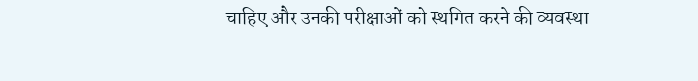चाहिए और उनकी परीक्षाओं को स्थगित करने की व्यवस्था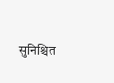सुनिश्चित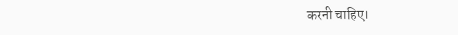करनी चाहिए।